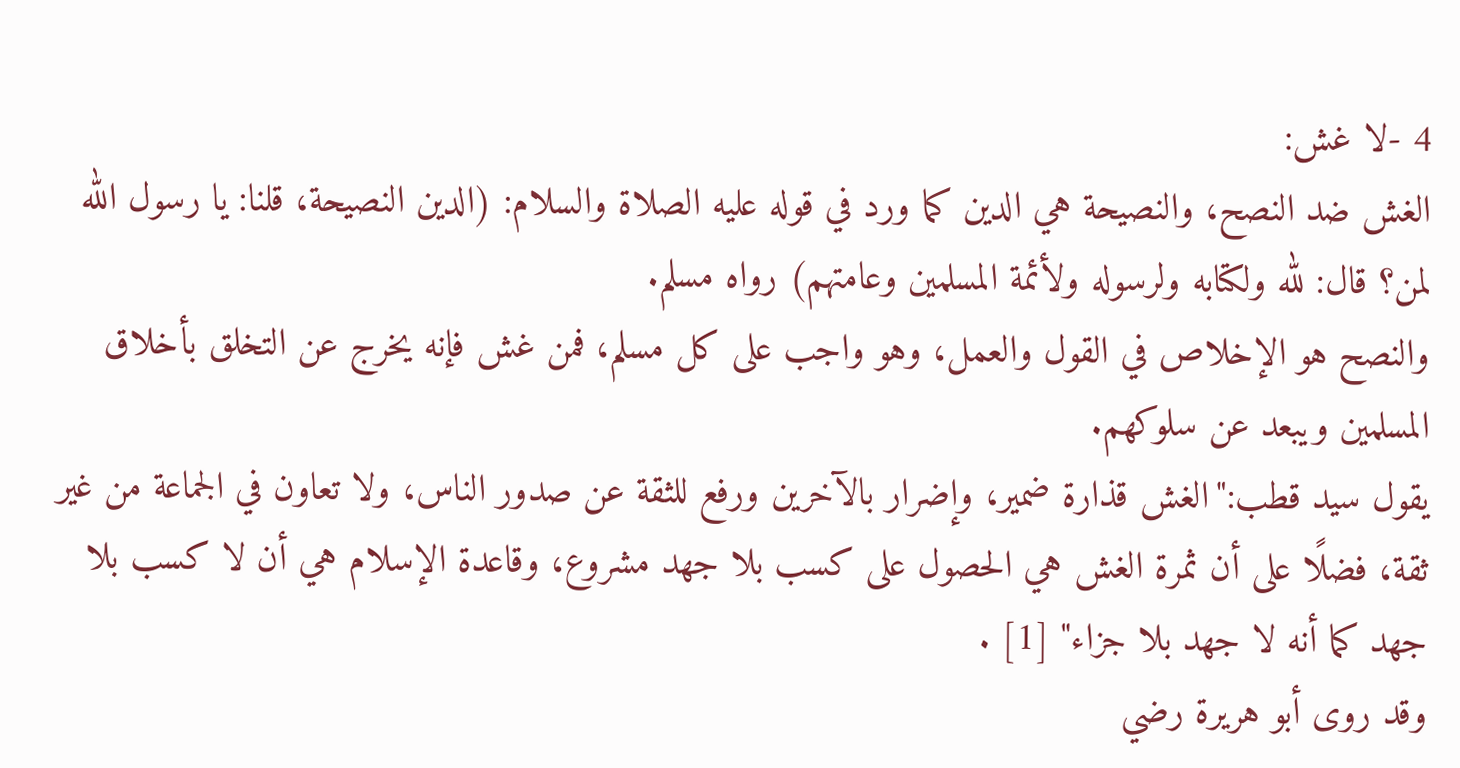4 -لا غش:
الغش ضد النصح، والنصيحة هي الدين كما ورد في قوله عليه الصلاة والسلام: (الدين النصيحة، قلنا: يا رسول الله لمن؟ قال: لله ولكتابه ولرسوله ولأئمة المسلمين وعامتهم) رواه مسلم.
والنصح هو الإخلاص في القول والعمل، وهو واجب على كل مسلم، فمن غش فإنه يخرج عن التخلق بأخلاق المسلمين ويبعد عن سلوكهم.
يقول سيد قطب:"الغش قذارة ضمير، وإضرار بالآخرين ورفع للثقة عن صدور الناس، ولا تعاون في الجماعة من غير ثقة، فضلًا على أن ثمرة الغش هي الحصول على كسب بلا جهد مشروع، وقاعدة الإسلام هي أن لا كسب بلا جهد كما أنه لا جهد بلا جزاء" [1] .
وقد روى أبو هريرة رضي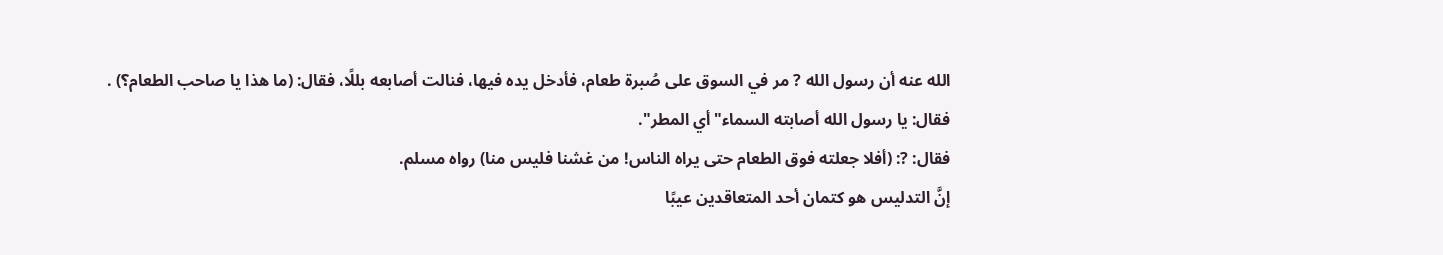الله عنه أن رسول الله ? مر في السوق على صُبرة طعام، فأدخل يده فيها، فنالت أصابعه بللًا، فقال: (ما هذا يا صاحب الطعام؟) .
فقال: يا رسول الله أصابته السماء"أي المطر".
فقال: ?: (أفلا جعلته فوق الطعام حتى يراه الناس! من غشنا فليس منا) رواه مسلم.
إنَّ التدليس هو كتمان أحد المتعاقدين عيبًا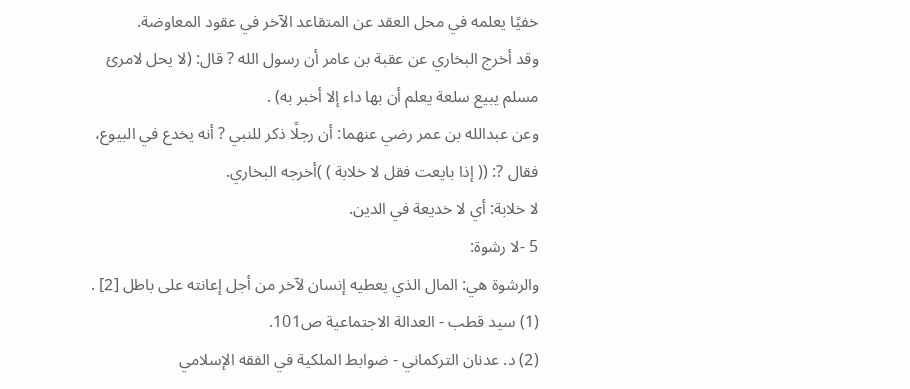خفيًا يعلمه في محل العقد عن المتقاعد الآخر في عقود المعاوضة.
وقد أخرج البخاري عن عقبة بن عامر أن رسول الله ? قال: (لا يحل لامرئ مسلم يبيع سلعة يعلم أن بها داء إلا أخبر به) .
وعن عبدالله بن عمر رضي عنهما: أن رجلًا ذكر للنبي ? أنه يخدع في البيوع، فقال ?: (( إذا بايعت فقل لا خلابة ) )أخرجه البخاري.
لا خلابة: أي لا خديعة في الدين.
5 -لا رشوة:
والرشوة هي: المال الذي يعطيه إنسان لآخر من أجل إعانته على باطل [2] .
(1) سيد قطب - العدالة الاجتماعية ص101.
(2) د. عدنان التركماني - ضوابط الملكية في الفقه الإسلامي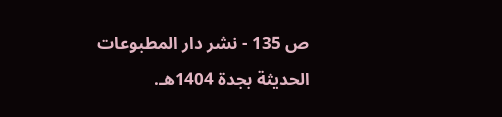ص 135 - نشر دار المطبوعات الحديثة بجدة 1404هـ.